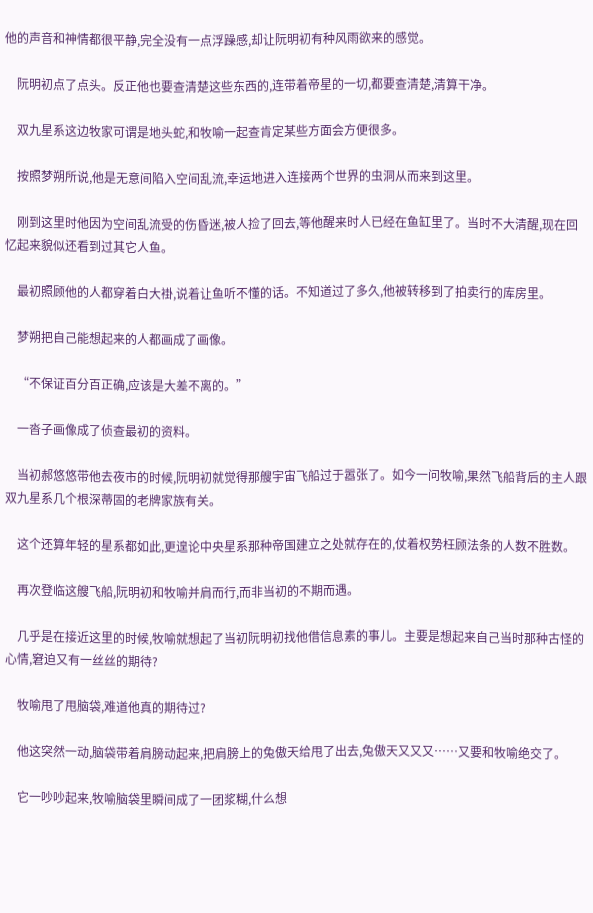他的声音和神情都很平静,完全没有一点浮躁感,却让阮明初有种风雨欲来的感觉。

    阮明初点了点头。反正他也要查清楚这些东西的,连带着帝星的一切,都要查清楚,清算干净。

    双九星系这边牧家可谓是地头蛇,和牧喻一起查肯定某些方面会方便很多。

    按照梦朔所说,他是无意间陷入空间乱流,幸运地进入连接两个世界的虫洞从而来到这里。

    刚到这里时他因为空间乱流受的伤昏迷,被人捡了回去,等他醒来时人已经在鱼缸里了。当时不大清醒,现在回忆起来貌似还看到过其它人鱼。

    最初照顾他的人都穿着白大褂,说着让鱼听不懂的话。不知道过了多久,他被转移到了拍卖行的库房里。

    梦朔把自己能想起来的人都画成了画像。

    “不保证百分百正确,应该是大差不离的。”

    一沓子画像成了侦查最初的资料。

    当初郝悠悠带他去夜市的时候,阮明初就觉得那艘宇宙飞船过于嚣张了。如今一问牧喻,果然飞船背后的主人跟双九星系几个根深蒂固的老牌家族有关。

    这个还算年轻的星系都如此,更遑论中央星系那种帝国建立之处就存在的,仗着权势枉顾法条的人数不胜数。

    再次登临这艘飞船,阮明初和牧喻并肩而行,而非当初的不期而遇。

    几乎是在接近这里的时候,牧喻就想起了当初阮明初找他借信息素的事儿。主要是想起来自己当时那种古怪的心情,窘迫又有一丝丝的期待?

    牧喻甩了甩脑袋,难道他真的期待过?

    他这突然一动,脑袋带着肩膀动起来,把肩膀上的兔傲天给甩了出去,兔傲天又又又……又要和牧喻绝交了。

    它一吵吵起来,牧喻脑袋里瞬间成了一团浆糊,什么想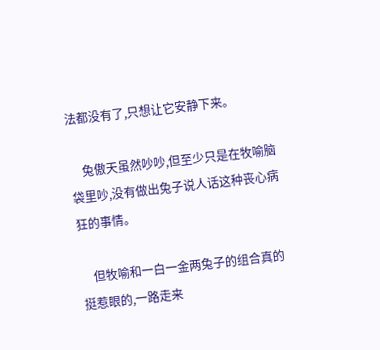法都没有了,只想让它安静下来。

    兔傲天虽然吵吵,但至少只是在牧喻脑袋里吵,没有做出兔子说人话这种丧心病狂的事情。

    但牧喻和一白一金两兔子的组合真的挺惹眼的,一路走来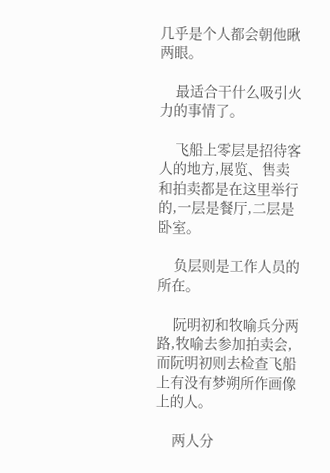几乎是个人都会朝他瞅两眼。

    最适合干什么吸引火力的事情了。

    飞船上零层是招待客人的地方,展览、售卖和拍卖都是在这里举行的,一层是餐厅,二层是卧室。

    负层则是工作人员的所在。

    阮明初和牧喻兵分两路,牧喻去参加拍卖会,而阮明初则去检查飞船上有没有梦朔所作画像上的人。

    两人分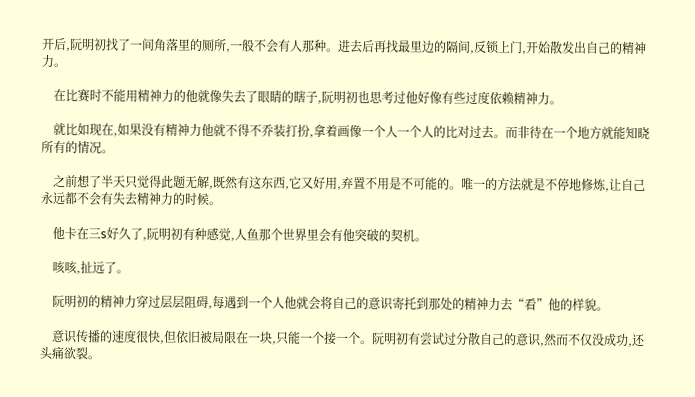开后,阮明初找了一间角落里的厕所,一般不会有人那种。进去后再找最里边的隔间,反锁上门,开始散发出自己的精神力。

    在比赛时不能用精神力的他就像失去了眼睛的瞎子,阮明初也思考过他好像有些过度依赖精神力。

    就比如现在,如果没有精神力他就不得不乔装打扮,拿着画像一个人一个人的比对过去。而非待在一个地方就能知晓所有的情况。

    之前想了半天只觉得此题无解,既然有这东西,它又好用,弃置不用是不可能的。唯一的方法就是不停地修炼,让自己永远都不会有失去精神力的时候。

    他卡在三s好久了,阮明初有种感觉,人鱼那个世界里会有他突破的契机。

    咳咳,扯远了。

    阮明初的精神力穿过层层阻碍,每遇到一个人他就会将自己的意识寄托到那处的精神力去“看”他的样貌。

    意识传播的速度很快,但依旧被局限在一块,只能一个接一个。阮明初有尝试过分散自己的意识,然而不仅没成功,还头痛欲裂。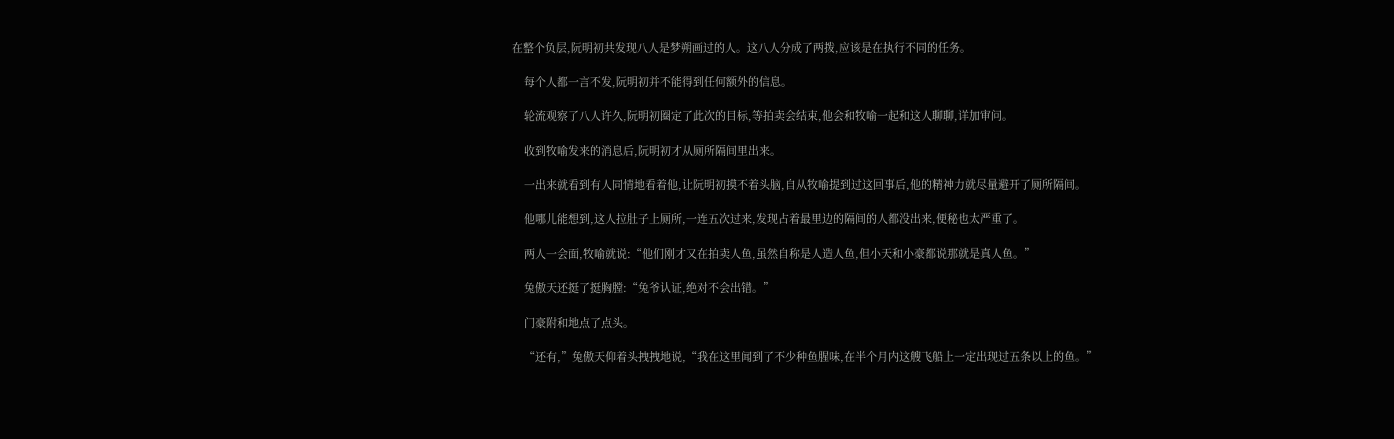在整个负层,阮明初共发现八人是梦朔画过的人。这八人分成了两拨,应该是在执行不同的任务。

    每个人都一言不发,阮明初并不能得到任何额外的信息。

    轮流观察了八人许久,阮明初圈定了此次的目标,等拍卖会结束,他会和牧喻一起和这人聊聊,详加审问。

    收到牧喻发来的消息后,阮明初才从厕所隔间里出来。

    一出来就看到有人同情地看着他,让阮明初摸不着头脑,自从牧喻提到过这回事后,他的精神力就尽量避开了厕所隔间。

    他哪儿能想到,这人拉肚子上厕所,一连五次过来,发现占着最里边的隔间的人都没出来,便秘也太严重了。

    两人一会面,牧喻就说:“他们刚才又在拍卖人鱼,虽然自称是人造人鱼,但小天和小豪都说那就是真人鱼。”

    兔傲天还挺了挺胸膛:“兔爷认证,绝对不会出错。”

    门豪附和地点了点头。

    “还有,”兔傲天仰着头拽拽地说,“我在这里闻到了不少种鱼腥味,在半个月内这艘飞船上一定出现过五条以上的鱼。”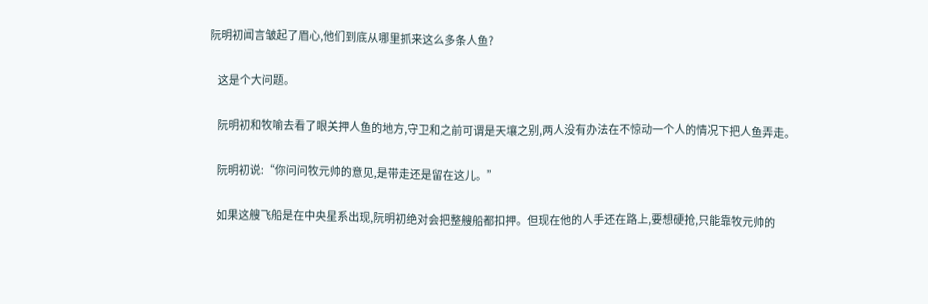阮明初闻言皱起了眉心,他们到底从哪里抓来这么多条人鱼?

    这是个大问题。

    阮明初和牧喻去看了眼关押人鱼的地方,守卫和之前可谓是天壤之别,两人没有办法在不惊动一个人的情况下把人鱼弄走。

    阮明初说:“你问问牧元帅的意见,是带走还是留在这儿。”

    如果这艘飞船是在中央星系出现,阮明初绝对会把整艘船都扣押。但现在他的人手还在路上,要想硬抢,只能靠牧元帅的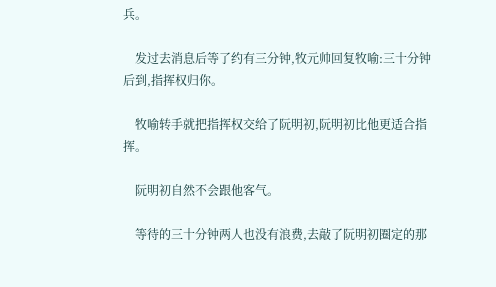兵。

    发过去消息后等了约有三分钟,牧元帅回复牧喻:三十分钟后到,指挥权归你。

    牧喻转手就把指挥权交给了阮明初,阮明初比他更适合指挥。

    阮明初自然不会跟他客气。

    等待的三十分钟两人也没有浪费,去敲了阮明初圈定的那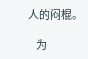人的闷棍。

    为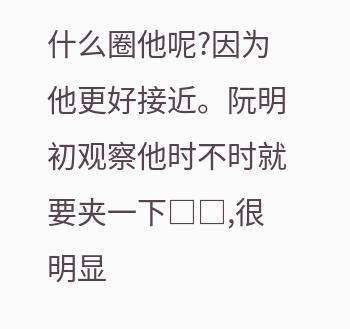什么圈他呢?因为他更好接近。阮明初观察他时不时就要夹一下□□,很明显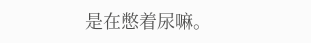是在憋着尿嘛。